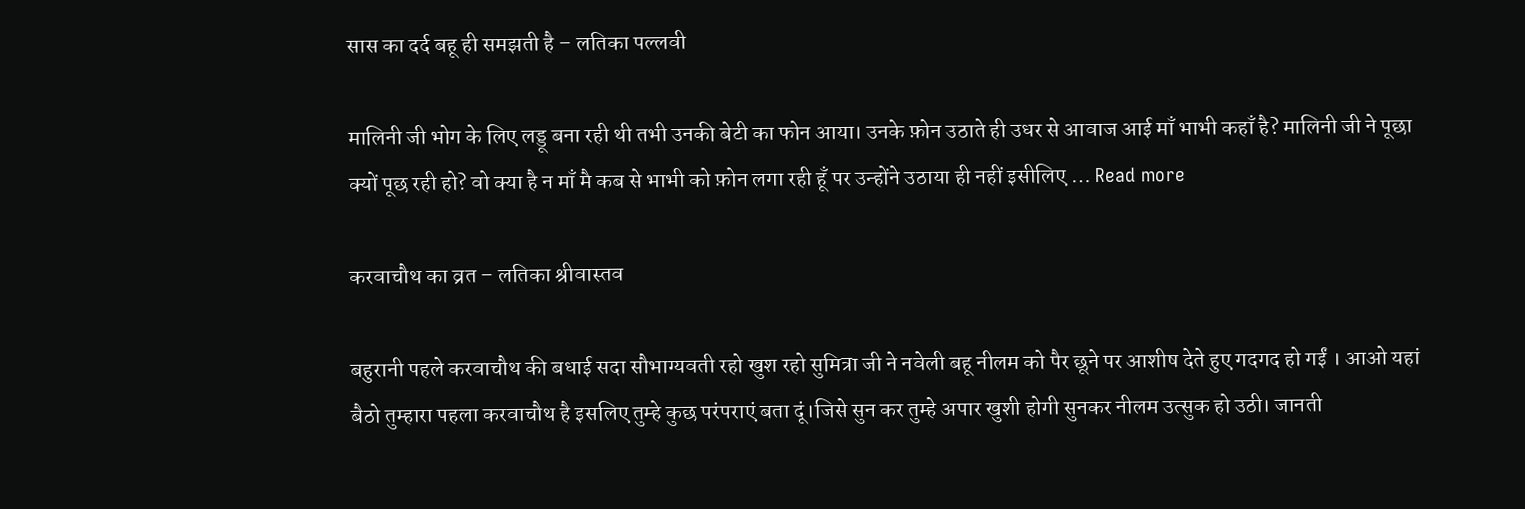सास का दर्द बहू ही समझती है – लतिका पल्लवी

मालिनी जी भोग के लिए लड्डू बना रही थी तभी उनकी बेटी का फोन आया। उनके फ़ोन उठाते ही उधर से आवाज आई माँ भाभी कहाँ है? मालिनी जी ने पूछा क्यों पूछ रही हो? वो क्या है न माँ मै कब से भाभी को फ़ोन लगा रही हूँ पर उन्होंने उठाया ही नहीं इसीलिए … Read more

करवाचौथ का व्रत – लतिका श्रीवास्तव

बहुरानी पहले करवाचौथ की बधाई सदा सौभाग्यवती रहो खुश रहो सुमित्रा जी ने नवेली बहू नीलम को पैर छूने पर आशीष देते हुए गदगद हो गईं । आओ यहां बैठो तुम्हारा पहला करवाचौथ है इसलिए तुम्हे कुछ परंपराएं बता दूं।जिसे सुन कर तुम्हे अपार खुशी होगी सुनकर नीलम उत्सुक हो उठी। जानती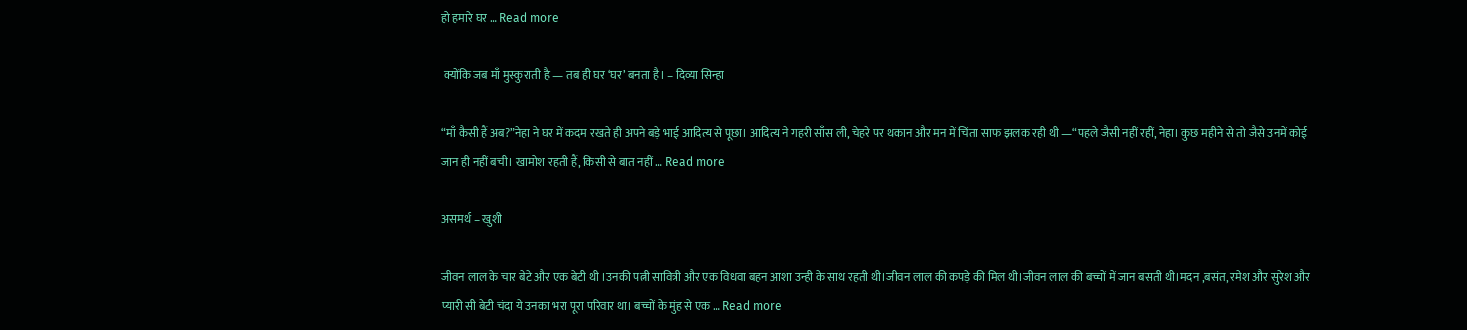हो हमारे घर … Read more

 क्योंकि जब माँ मुस्कुराती है — तब ही घर ‘घर’ बनता है। – दिव्या सिन्हा

“माँ कैसी हैं अब?”नेहा ने घर में कदम रखते ही अपने बड़े भाई आदित्य से पूछा। आदित्य ने गहरी साँस ली, चेहरे पर थकान और मन में चिंता साफ झलक रही थी —“पहले जैसी नहीं रहीं, नेहा। कुछ महीने से तो जैसे उनमें कोई जान ही नहीं बची। खामोश रहती हैं, किसी से बात नहीं … Read more

असमर्थ – खुशी

जीवन लाल के चार बेटे और एक बेटी थी ।उनकी पत्नी सावित्री और एक विधवा बहन आशा उन्ही के साथ रहती थी।जीवन लाल की कपड़े की मिल थी।जीवन लाल की बच्चों में जान बसती थी।मदन ,बसंत, रमेश और सुरेश और प्यारी सी बेटी चंदा ये उनका भरा पूरा परिवार था। बच्चों के मुंह से एक … Read more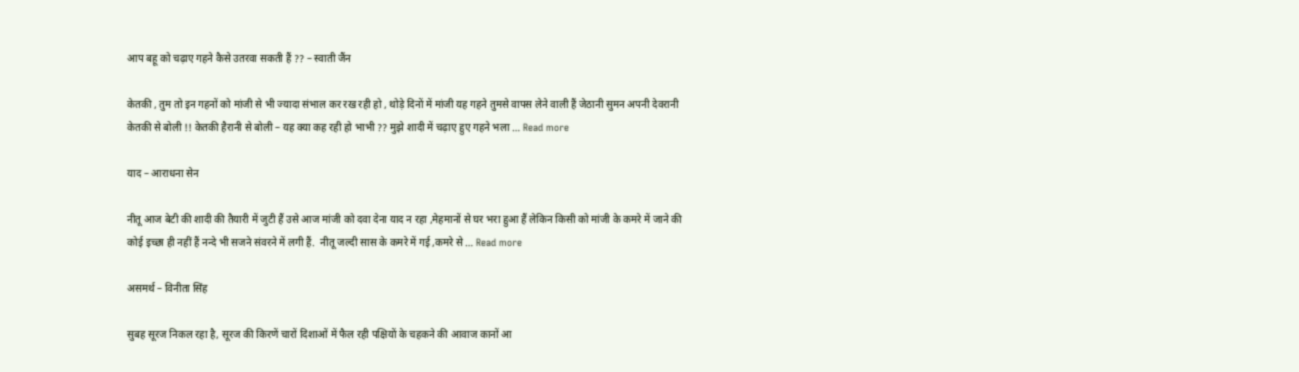आप बहू को चढ़ाए गहने कैसे उतरवा सकती हैं ?? – स्वाती जैंन

केतकी , तुम तो इन गहनों को मांजी से भी ज्यादा संभाल कर रख रही हो , थोड़े दिनों में मांजी यह गहने तुमसे वापस लेने वाली हैं जेठानी सुमन अपनी देवरानी केतकी से बोली !! केतकी हैरानी से बोली – यह क्या कह रही हो भाभी ?? मुझे शादी में चढ़ाए हुए गहने भला … Read more

याद – आराधना सेन

नीतू आज बेटी की शादी की तैयारी में जुटी हैं उसे आज मांजी को दवा देना याद न रहा ,मेहमानों से घर भरा हुआ हैं लेकिन किसी को मांजी के कमरे में जाने की कोई इच्छा ही नहीं हैं नन्दे भी सजने संवरने में लगी हैं.  नीतू जल्दी सास के कमरे में गई ,कमरे से … Read more

असमर्थ – विनीता सिंह

सुबह सूरज निकल रहा है, सूरज की किरणें चारों दिशाओं में फैल रही पक्षियों के चहकने की आवाज कानों आ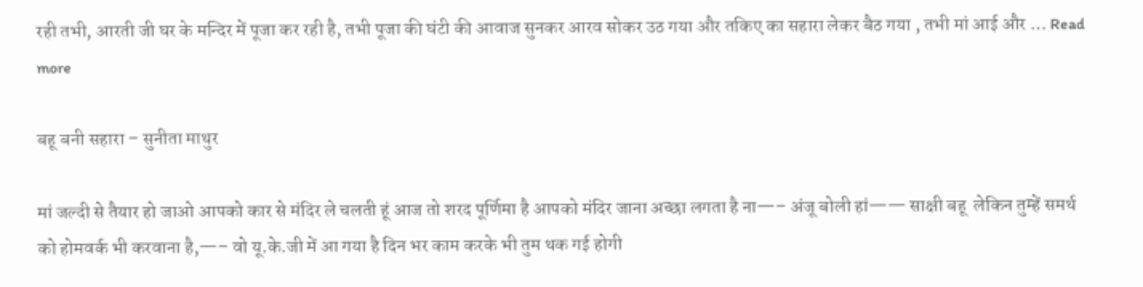रही तभी, आरती जी घर के मन्दिर में पूजा कर रही है, तभी पूजा की घंटी की आवाज सुनकर आरव सोकर उठ गया और तकिए का सहारा लेकर बैठ गया , तभी मां आई और … Read more

बहू बनी सहारा – सुनीता माथुर

मां जल्दी से तैयार हो जाओ आपको कार से मंदिर ले चलती हूं आज तो शरद पूर्णिमा है आपको मंदिर जाना अच्छा लगता है ना—– अंजू बोली हां—— साक्षी बहू  लेकिन तुम्हें समर्थ को होमवर्क भी करवाना है,—– वो यू.के.जी में आ गया है दिन भर काम करके भी तुम थक गई होगी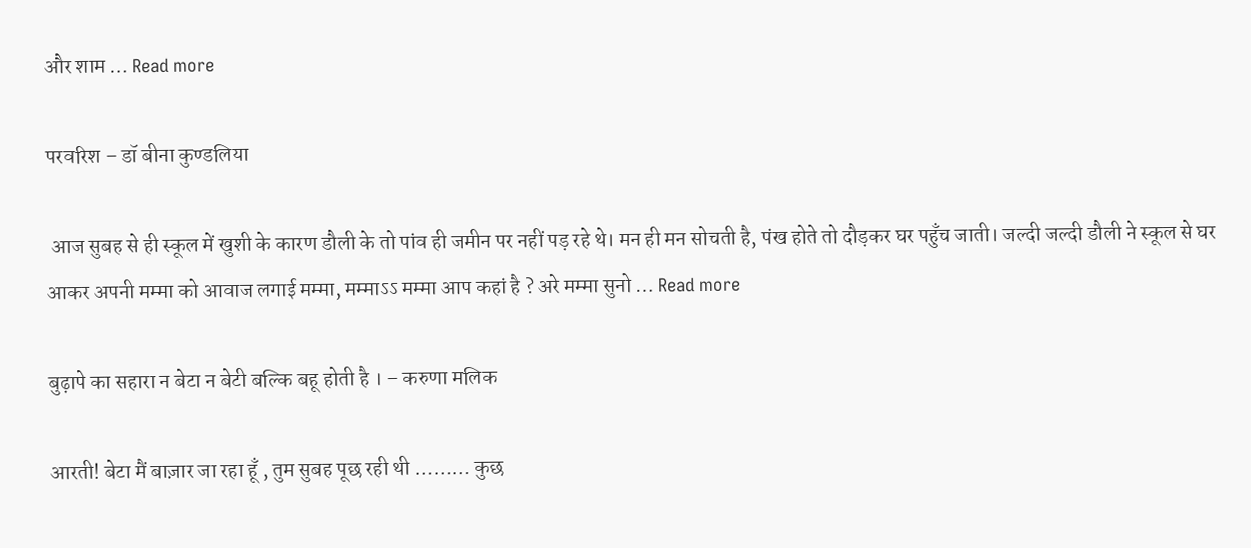और शाम … Read more

परवरिश – डॉ बीना कुण्डलिया

 आज सुबह से ही स्कूल में खुशी के कारण डौली के तो पांव ही जमीन पर नहीं पड़ रहे थे। मन ही मन सोचती है, पंख होते तो दौड़कर घर पहुँच जाती। जल्दी जल्दी डौली ने स्कूल से घर आकर अपनी मम्मा को आवाज लगाई मम्मा, मम्माऽऽ मम्मा आप कहां है ? अरे मम्मा सुनो … Read more

बुढ़ापे का सहारा न बेटा न बेटी बल्कि बहू होती है । – करुणा मलिक

आरती! बेटा मैं बाज़ार जा रहा हूँ , तुम सुबह पूछ रही थी ……… कुछ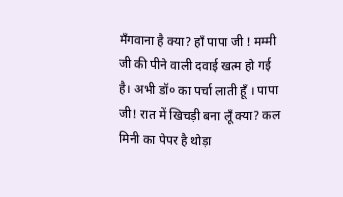मँगवाना है क्या? हाँ पापा जी ! मम्मी जी की पीने वाली दवाई खत्म हो गई है। अभी डॉ० का पर्चा लाती हूँ । पापा जी! रात में खिचड़ी बना लूँ क्या? कल मिनी का पेपर है थोड़ा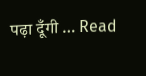पढ़ा दूँगी … Read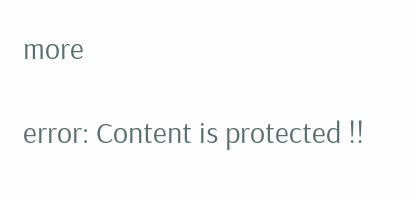more

error: Content is protected !!